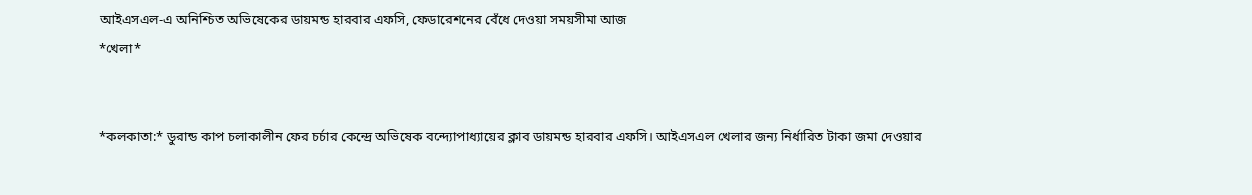আইএসএল-এ অনিশ্চিত অভিষেকের ডায়মন্ড হারবার এফসি, ফেডারেশনের বেঁধে দেওয়া সময়সীমা আজ
*খেলা*


*কলকাতা:* ডুরান্ড কাপ চলাকালীন ফের চর্চার কেন্দ্রে অভিষেক বন্দ্যোপাধ্যায়ের ক্লাব ডায়মন্ড হারবার এফসি। আইএসএল খেলার জন্য নির্ধারিত টাকা জমা দেওয়ার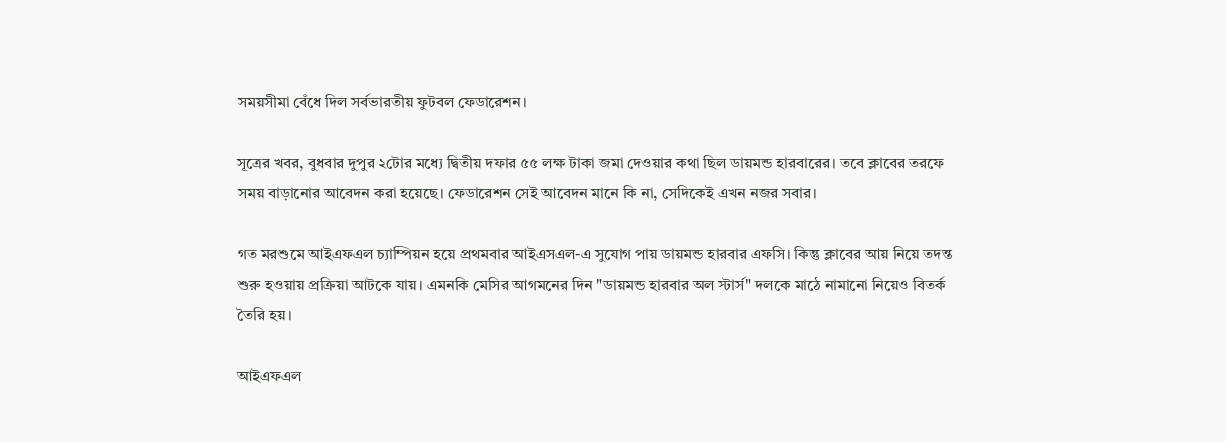সময়সীমা বেঁধে দিল সর্বভারতীয় ফুটবল ফেডারেশন।

সূত্রের খবর, বুধবার দুপুর ২টোর মধ্যে দ্বিতীয় দফার ৫৫ লক্ষ টাকা জমা দেওয়ার কথা ছিল ডায়মন্ড হারবারের। তবে ক্লাবের তরফে সময় বাড়ানোর আবেদন করা হয়েছে। ফেডারেশন সেই আবেদন মানে কি না, সেদিকেই এখন নজর সবার।

গত মরশুমে আইএফএল চ্যাম্পিয়ন হয়ে প্রথমবার আইএসএল-এ সুযোগ পায় ডায়মন্ড হারবার এফসি। কিন্তু ক্লাবের আয় নিয়ে তদন্ত শুরু হওয়ায় প্রক্রিয়া আটকে যায়। এমনকি মেসির আগমনের দিন "ডায়মন্ড হারবার অল স্টার্স" দলকে মাঠে নামানো নিয়েও বিতর্ক তৈরি হয়।

আইএফএল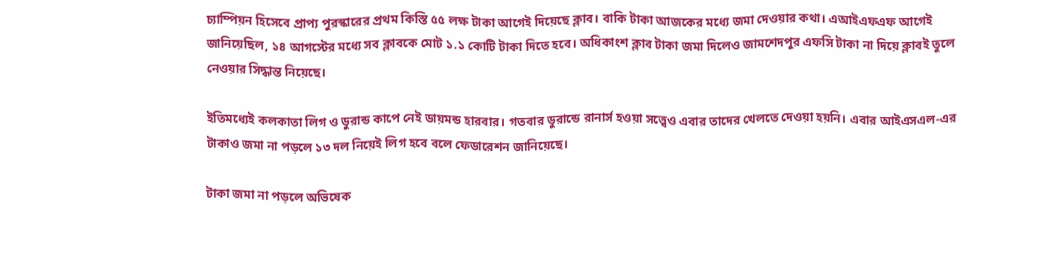চ্যাম্পিয়ন হিসেবে প্রাপ্য পুরস্কারের প্রথম কিস্তি ৫৫ লক্ষ টাকা আগেই দিয়েছে ক্লাব। বাকি টাকা আজকের মধ্যে জমা দেওয়ার কথা। এআইএফএফ আগেই জানিয়েছিল, ১৪ আগস্টের মধ্যে সব ক্লাবকে মোট ১.১ কোটি টাকা দিতে হবে। অধিকাংশ ক্লাব টাকা জমা দিলেও জামশেদপুর এফসি টাকা না দিয়ে ক্লাবই তুলে নেওয়ার সিদ্ধান্ত নিয়েছে।

ইতিমধ্যেই কলকাতা লিগ ও ডুরান্ড কাপে নেই ডায়মন্ড হারবার। গতবার ডুরান্ডে রানার্স হওয়া সত্ত্বেও এবার তাদের খেলতে দেওয়া হয়নি। এবার আইএসএল-এর টাকাও জমা না পড়লে ১৩ দল নিয়েই লিগ হবে বলে ফেডারেশন জানিয়েছে।

টাকা জমা না পড়লে অভিষেক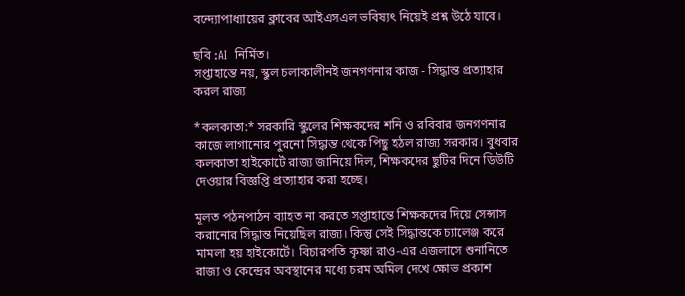বন্দ্যোপাধ্যায়ের ক্লাবের আইএসএল ভবিষ্যৎ নিয়েই প্রশ্ন উঠে যাবে।

ছবি :AI  নির্মিত।
সপ্তাহান্তে নয়, স্কুল চলাকালীনই জনগণনার কাজ - সিদ্ধান্ত প্রত্যাহার করল রাজ্য

*কলকাতা:* সরকারি স্কুলের শিক্ষকদের শনি ও রবিবার জনগণনার কাজে লাগানোর পুরনো সিদ্ধান্ত থেকে পিছু হঠল রাজ্য সরকার। বুধবার কলকাতা হাইকোর্টে রাজ্য জানিয়ে দিল, শিক্ষকদের ছুটির দিনে ডিউটি দেওয়ার বিজ্ঞপ্তি প্রত্যাহার করা হচ্ছে।

মূলত পঠনপাঠন ব্যাহত না করতে সপ্তাহান্তে শিক্ষকদের দিয়ে সেন্সাস করানোর সিদ্ধান্ত নিয়েছিল রাজ্য। কিন্তু সেই সিদ্ধান্তকে চ্যালেঞ্জ করে মামলা হয় হাইকোর্টে। বিচারপতি কৃষ্ণা রাও-এর এজলাসে শুনানিতে রাজ্য ও কেন্দ্রের অবস্থানের মধ্যে চরম অমিল দেখে ক্ষোভ প্রকাশ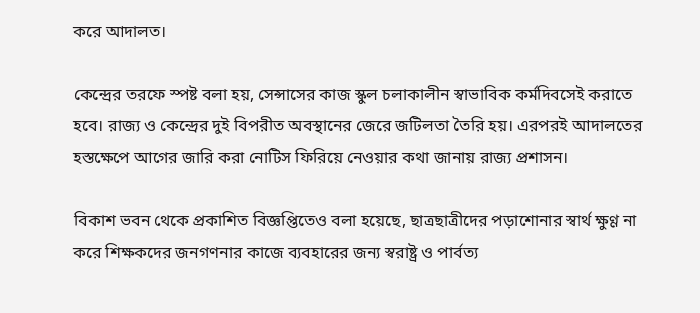করে আদালত।

কেন্দ্রের তরফে স্পষ্ট বলা হয়, সেন্সাসের কাজ স্কুল চলাকালীন স্বাভাবিক কর্মদিবসেই করাতে হবে। রাজ্য ও কেন্দ্রের দুই বিপরীত অবস্থানের জেরে জটিলতা তৈরি হয়। এরপরই আদালতের হস্তক্ষেপে আগের জারি করা নোটিস ফিরিয়ে নেওয়ার কথা জানায় রাজ্য প্রশাসন।

বিকাশ ভবন থেকে প্রকাশিত বিজ্ঞপ্তিতেও বলা হয়েছে, ছাত্রছাত্রীদের পড়াশোনার স্বার্থ ক্ষুণ্ণ না করে শিক্ষকদের জনগণনার কাজে ব্যবহারের জন্য স্বরাষ্ট্র ও পার্বত্য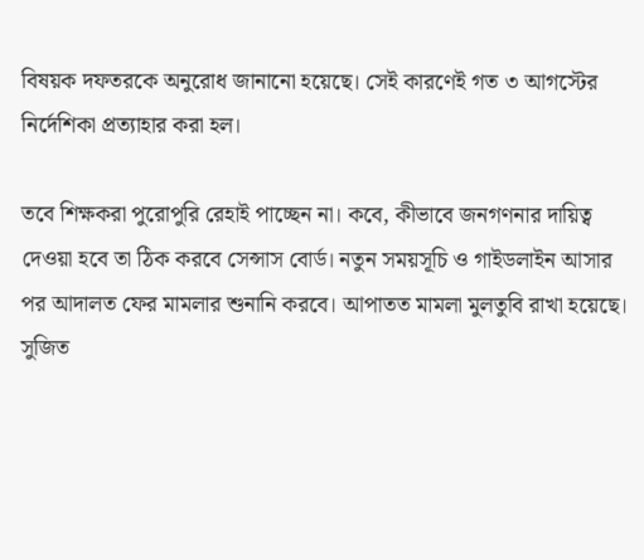বিষয়ক দফতরকে অনুরোধ জানানো হয়েছে। সেই কারণেই গত ৩ আগস্টের নির্দেশিকা প্রত্যাহার করা হল।

তবে শিক্ষকরা পুরোপুরি রেহাই পাচ্ছেন না। কবে, কীভাবে জনগণনার দায়িত্ব দেওয়া হবে তা ঠিক করবে সেন্সাস বোর্ড। নতুন সময়সূচি ও গাইডলাইন আসার পর আদালত ফের মামলার শুনানি করবে। আপাতত মামলা মুলতুবি রাখা হয়েছে।
সুজিত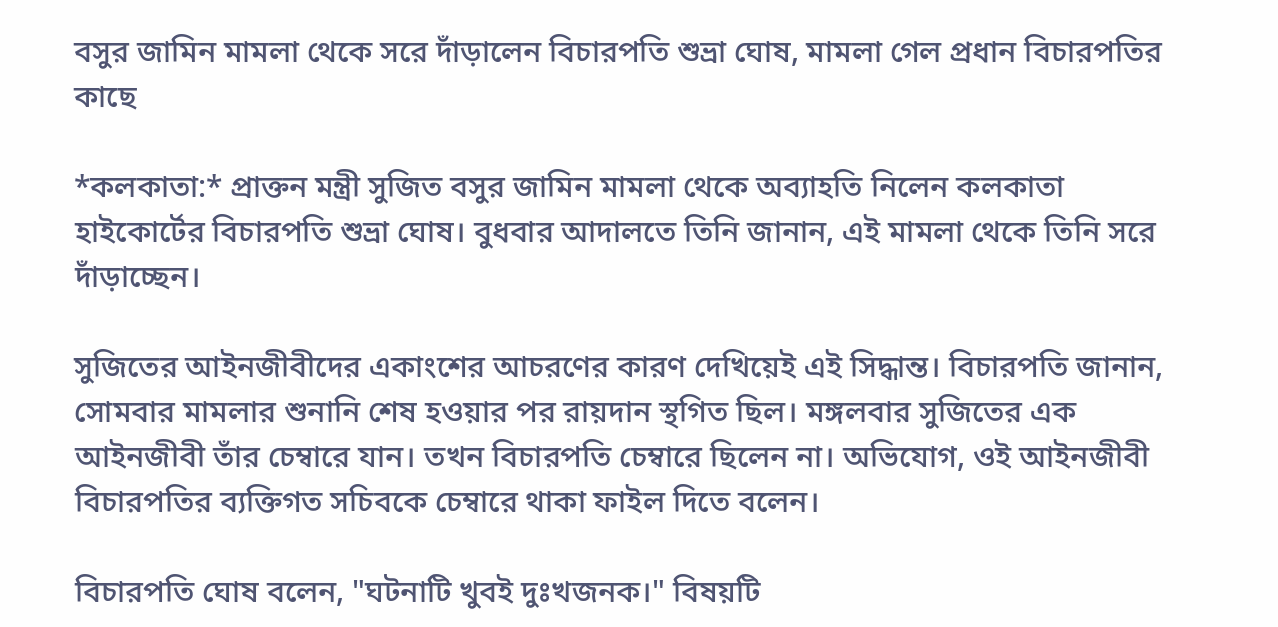বসুর জামিন মামলা থেকে সরে দাঁড়ালেন বিচারপতি শুভ্রা ঘোষ, মামলা গেল প্রধান বিচারপতির কাছে

*কলকাতা:* প্রাক্তন মন্ত্রী সুজিত বসুর জামিন মামলা থেকে অব্যাহতি নিলেন কলকাতা হাইকোর্টের বিচারপতি শুভ্রা ঘোষ। বুধবার আদালতে তিনি জানান, এই মামলা থেকে তিনি সরে দাঁড়াচ্ছেন।

সুজিতের আইনজীবীদের একাংশের আচরণের কারণ দেখিয়েই এই সিদ্ধান্ত। বিচারপতি জানান, সোমবার মামলার শুনানি শেষ হওয়ার পর রায়দান স্থগিত ছিল। মঙ্গলবার সুজিতের এক আইনজীবী তাঁর চেম্বারে যান। তখন বিচারপতি চেম্বারে ছিলেন না। অভিযোগ, ওই আইনজীবী বিচারপতির ব্যক্তিগত সচিবকে চেম্বারে থাকা ফাইল দিতে বলেন।

বিচারপতি ঘোষ বলেন, "ঘটনাটি খুবই দুঃখজনক।" বিষয়টি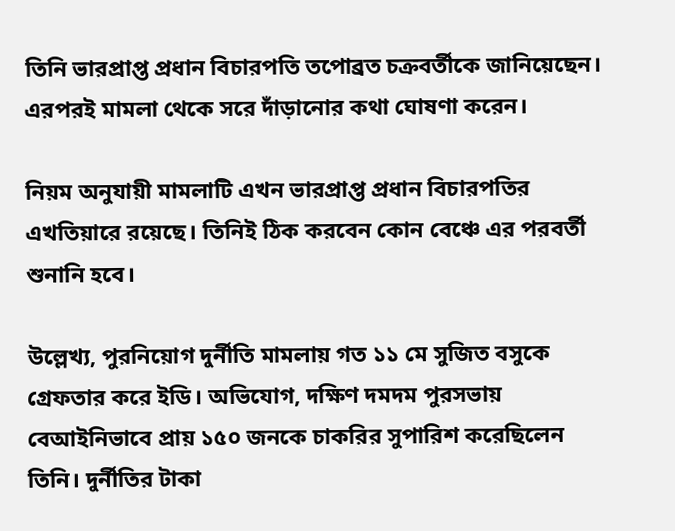তিনি ভারপ্রাপ্ত প্রধান বিচারপতি তপোব্রত চক্রবর্তীকে জানিয়েছেন। এরপরই মামলা থেকে সরে দাঁড়ানোর কথা ঘোষণা করেন।

নিয়ম অনুযায়ী মামলাটি এখন ভারপ্রাপ্ত প্রধান বিচারপতির এখতিয়ারে রয়েছে। তিনিই ঠিক করবেন কোন বেঞ্চে এর পরবর্তী শুনানি হবে।

উল্লেখ্য, পুরনিয়োগ দুর্নীতি মামলায় গত ১১ মে সুজিত বসুকে গ্রেফতার করে ইডি। অভিযোগ, দক্ষিণ দমদম পুরসভায় বেআইনিভাবে প্রায় ১৫০ জনকে চাকরির সুপারিশ করেছিলেন তিনি। দুর্নীতির টাকা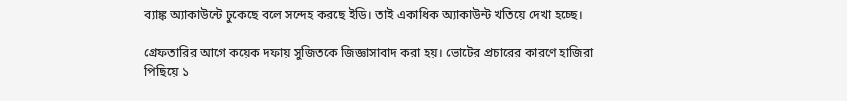ব্যাঙ্ক অ্যাকাউন্টে ঢুকেছে বলে সন্দেহ করছে ইডি। তাই একাধিক অ্যাকাউন্ট খতিয়ে দেখা হচ্ছে।

গ্রেফতারির আগে কয়েক দফায় সুজিতকে জিজ্ঞাসাবাদ করা হয়। ভোটের প্রচারের কারণে হাজিরা পিছিয়ে ১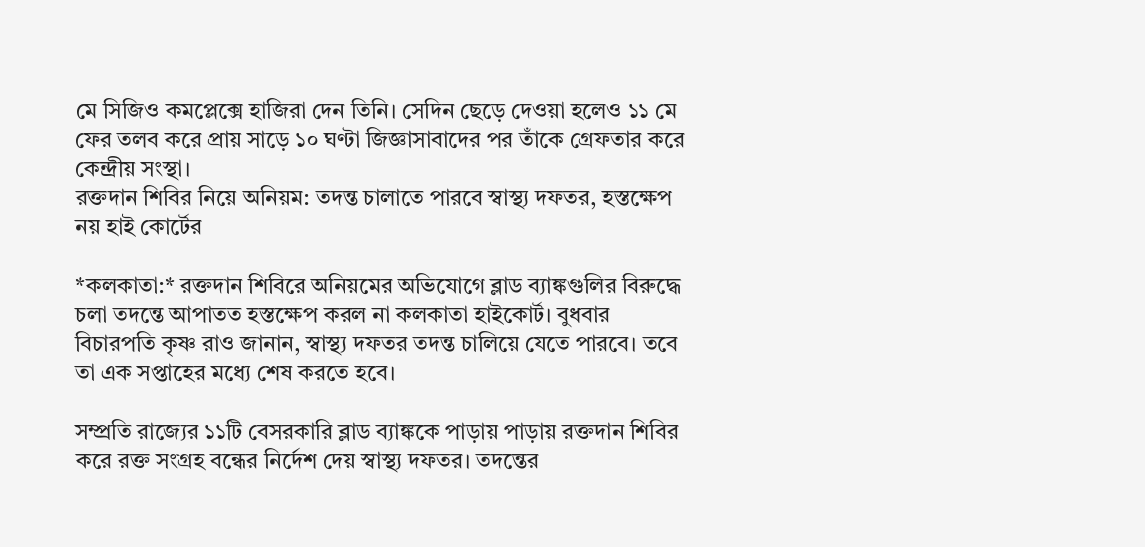মে সিজিও কমপ্লেক্সে হাজিরা দেন তিনি। সেদিন ছেড়ে দেওয়া হলেও ১১ মে ফের তলব করে প্রায় সাড়ে ১০ ঘণ্টা জিজ্ঞাসাবাদের পর তাঁকে গ্রেফতার করে কেন্দ্রীয় সংস্থা।
রক্তদান শিবির নিয়ে অনিয়ম: তদন্ত চালাতে পারবে স্বাস্থ্য দফতর, হস্তক্ষেপ নয় হাই কোর্টের

*কলকাতা:* রক্তদান শিবিরে অনিয়মের অভিযোগে ব্লাড ব্যাঙ্কগুলির বিরুদ্ধে চলা তদন্তে আপাতত হস্তক্ষেপ করল না কলকাতা হাইকোর্ট। বুধবার বিচারপতি কৃষ্ণ রাও জানান, স্বাস্থ্য দফতর তদন্ত চালিয়ে যেতে পারবে। তবে তা এক সপ্তাহের মধ্যে শেষ করতে হবে।

সম্প্রতি রাজ্যের ১১টি বেসরকারি ব্লাড ব্যাঙ্ককে পাড়ায় পাড়ায় রক্তদান শিবির করে রক্ত সংগ্রহ বন্ধের নির্দেশ দেয় স্বাস্থ্য দফতর। তদন্তের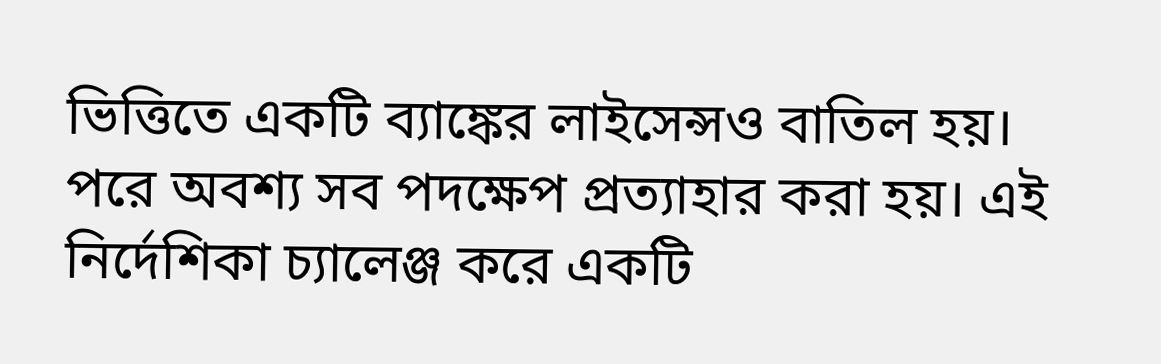ভিত্তিতে একটি ব্যাঙ্কের লাইসেন্সও বাতিল হয়। পরে অবশ্য সব পদক্ষেপ প্রত্যাহার করা হয়। এই নির্দেশিকা চ্যালেঞ্জ করে একটি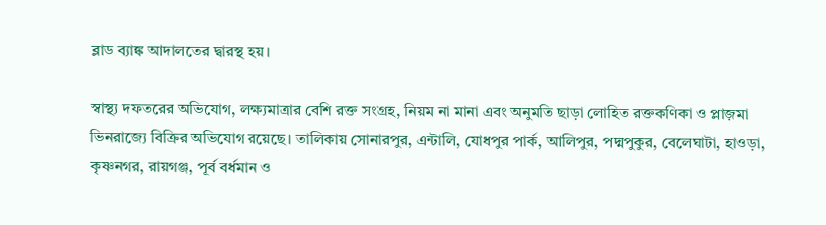ব্লাড ব্যাঙ্ক আদালতের দ্বারস্থ হয়।

স্বাস্থ্য দফতরের অভিযোগ, লক্ষ্যমাত্রার বেশি রক্ত সংগ্রহ, নিয়ম না মানা এবং অনুমতি ছাড়া লোহিত রক্তকণিকা ও প্লাজ়মা ভিনরাজ্যে বিক্রির অভিযোগ রয়েছে। তালিকায় সোনারপুর, এন্টালি, যোধপুর পার্ক, আলিপুর, পদ্মপুকুর, বেলেঘাটা, হাওড়া, কৃষ্ণনগর, রায়গঞ্জ, পূর্ব বর্ধমান ও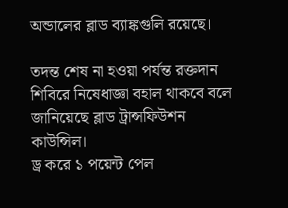অন্ডালের ব্লাড ব্যাঙ্কগুলি রয়েছে।

তদন্ত শেষ না হওয়া পর্যন্ত রক্তদান শিবিরে নিষেধাজ্ঞা বহাল থাকবে বলে জানিয়েছে ব্লাড ট্রান্সফিউশন কাউন্সিল।
ড্র করে ১ পয়েন্ট পেল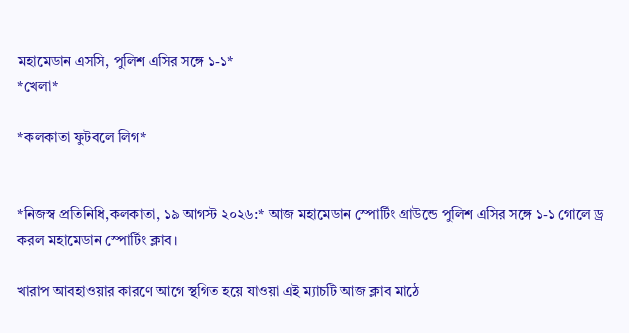মহামেডান এসসি, পুলিশ এসির সঙ্গে ১-১*
*খেলা*

*কলকাতা ফুটবলে লিগ*


*নিজস্ব প্রতিনিধি,কলকাতা, ১৯ আগস্ট ২০২৬:* আজ মহামেডান স্পোর্টিং গ্রাউন্ডে পুলিশ এসির সঙ্গে ১-১ গোলে ড্র করল মহামেডান স্পোর্টিং ক্লাব।

খারাপ আবহাওয়ার কারণে আগে স্থগিত হয়ে যাওয়া এই ম্যাচটি আজ ক্লাব মাঠে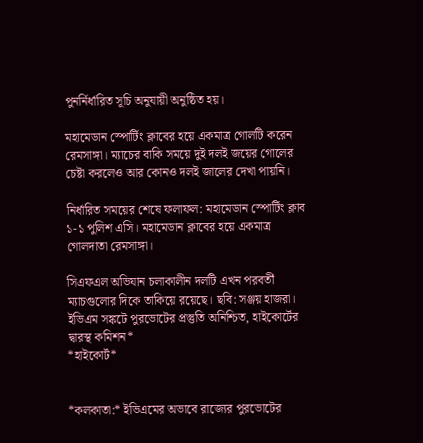পুনর্নির্ধারিত সূচি অনুযায়ী অনুষ্ঠিত হয়।

মহামেডান স্পোর্টিং ক্লাবের হয়ে একমাত্র গোলটি করেন রেমসাঙ্গা। ম্যাচের বাকি সময়ে দুই দলই জয়ের গোলের চেষ্টা করলেও আর কোনও দলই জালের দেখা পায়নি।

নির্ধারিত সময়ের শেষে ফলাফল: মহামেডান স্পোর্টিং ক্লাব ১-১ পুলিশ এসি। মহামেডান ক্লাবের হয়ে একমাত্র গোলদাতা রেমসাঙ্গা।

সিএফএল অভিযান চলাকালীন দলটি এখন পরবর্তী ম্যাচগুলোর দিকে তাকিয়ে রয়েছে। ছবি: সঞ্জয় হাজরা।
ইভিএম সঙ্কটে পুরভোটের প্রস্তুতি অনিশ্চিত, হাইকোর্টের দ্বারস্থ কমিশন*
*হাইকোর্ট*


*কলকাতা:* ইভিএমের অভাবে রাজ্যের পুরভোটের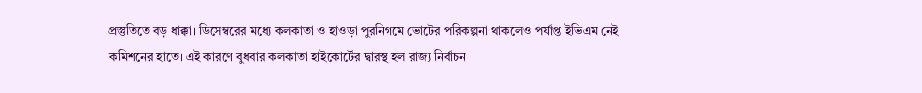প্রস্তুতিতে বড় ধাক্কা। ডিসেম্বরের মধ্যে কলকাতা ও হাওড়া পুরনিগমে ভোটের পরিকল্পনা থাকলেও পর্যাপ্ত ইভিএম নেই কমিশনের হাতে। এই কারণে বুধবার কলকাতা হাইকোর্টের দ্বারস্থ হল রাজ্য নির্বাচন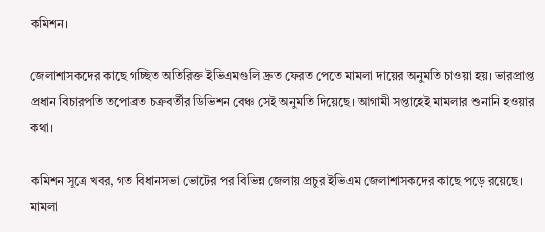কমিশন।

জেলাশাসকদের কাছে গচ্ছিত অতিরিক্ত ইভিএমগুলি দ্রুত ফেরত পেতে মামলা দায়ের অনুমতি চাওয়া হয়। ভারপ্রাপ্ত প্রধান বিচারপতি তপোব্রত চক্রবর্তীর ডিভিশন বেঞ্চ সেই অনুমতি দিয়েছে। আগামী সপ্তাহেই মামলার শুনানি হওয়ার কথা।

কমিশন সূত্রে খবর, গত বিধানসভা ভোটের পর বিভিন্ন জেলায় প্রচুর ইভিএম জেলাশাসকদের কাছে পড়ে রয়েছে। মামলা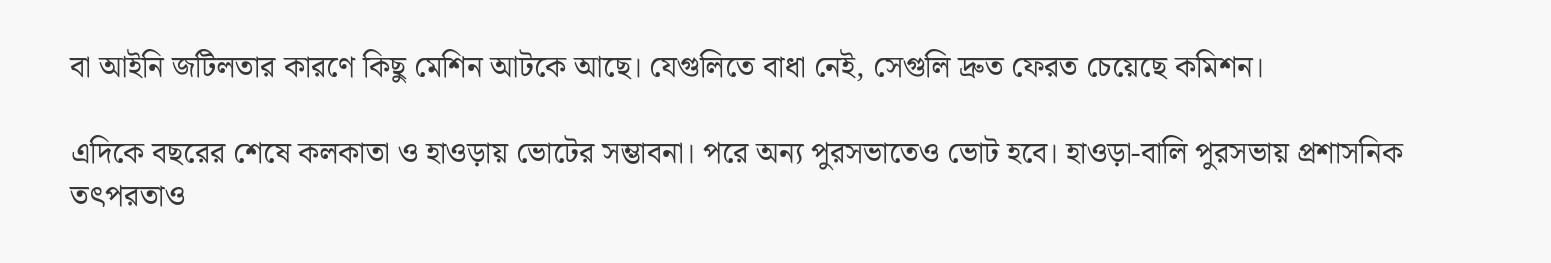বা আইনি জটিলতার কারণে কিছু মেশিন আটকে আছে। যেগুলিতে বাধা নেই, সেগুলি দ্রুত ফেরত চেয়েছে কমিশন।

এদিকে বছরের শেষে কলকাতা ও হাওড়ায় ভোটের সম্ভাবনা। পরে অন্য পুরসভাতেও ভোট হবে। হাওড়া-বালি পুরসভায় প্রশাসনিক তৎপরতাও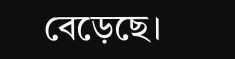বেড়েছে।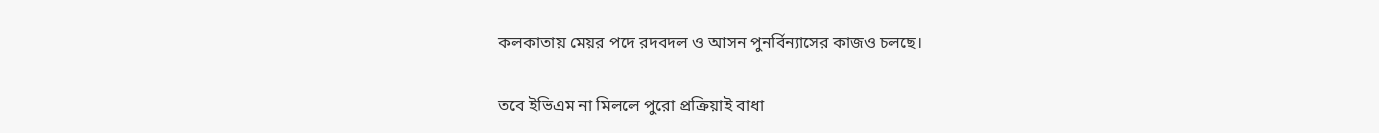কলকাতায় মেয়র পদে রদবদল ও আসন পুনর্বিন্যাসের কাজও চলছে।

তবে ইভিএম না মিললে পুরো প্রক্রিয়াই বাধা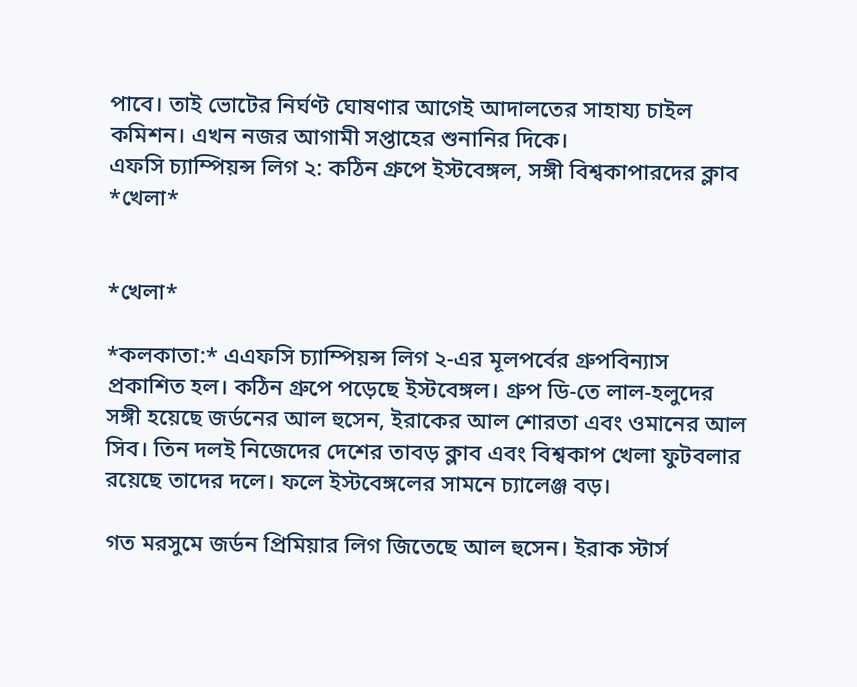পাবে। তাই ভোটের নির্ঘণ্ট ঘোষণার আগেই আদালতের সাহায্য চাইল কমিশন। এখন নজর আগামী সপ্তাহের শুনানির দিকে।
এফসি চ্যাম্পিয়ন্স লিগ ২: কঠিন গ্রুপে ইস্টবেঙ্গল, সঙ্গী বিশ্বকাপারদের ক্লাব
*খেলা*


*খেলা*

*কলকাতা:* এএফসি চ্যাম্পিয়ন্স লিগ ২-এর মূলপর্বের গ্রুপবিন্যাস প্রকাশিত হল। কঠিন গ্রুপে পড়েছে ইস্টবেঙ্গল। গ্রুপ ডি-তে লাল-হলুদের সঙ্গী হয়েছে জর্ডনের আল হুসেন, ইরাকের আল শোরতা এবং ওমানের আল সিব। তিন দলই নিজেদের দেশের তাবড় ক্লাব এবং বিশ্বকাপ খেলা ফুটবলার রয়েছে তাদের দলে। ফলে ইস্টবেঙ্গলের সামনে চ্যালেঞ্জ বড়।

গত মরসুমে জর্ডন প্রিমিয়ার লিগ জিতেছে আল হুসেন। ইরাক স্টার্স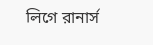লিগে রানার্স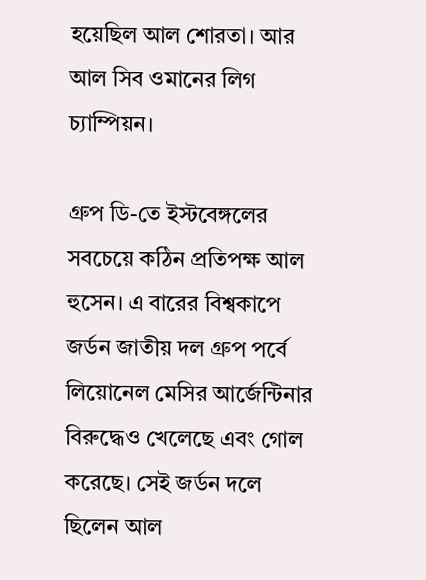হয়েছিল আল শোরতা। আর আল সিব ওমানের লিগ চ্যাম্পিয়ন।

গ্রুপ ডি-তে ইস্টবেঙ্গলের সবচেয়ে কঠিন প্রতিপক্ষ আল হুসেন। এ বারের বিশ্বকাপে জর্ডন জাতীয় দল গ্রুপ পর্বে লিয়োনেল মেসির আর্জেন্টিনার বিরুদ্ধেও খেলেছে এবং গোল করেছে। সেই জর্ডন দলে ছিলেন আল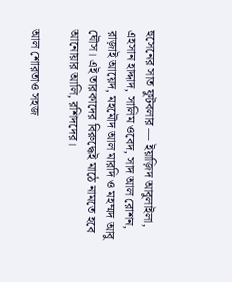হুসেনের সাত ফুটবলার — ইয়াজ়িদ আবুলাইলা, এহসান হাদ্দাদ, সালিম ওবেদ, সাদ আল রোশন, রাজ়াই আয়েদ, মহমৌদ আল মারদি ও মহম্মদ আবু ঘৌস। এই তারকাদের বিরুদ্ধেই মাঠে নামতে হবে আনোয়ার আলি, রশিদদের।

আল শোরতাও সহজ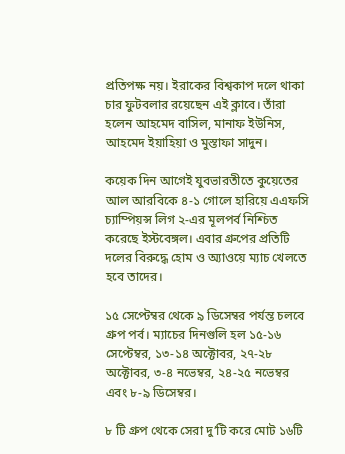প্রতিপক্ষ নয়। ইরাকের বিশ্বকাপ দলে থাকা চার ফুটবলার রয়েছেন এই ক্লাবে। তাঁরা হলেন আহমেদ বাসিল, মানাফ ইউনিস, আহমেদ ইয়াহিয়া ও মুস্তাফা সাদুন।

কয়েক দিন আগেই যুবভারতীতে কুয়েতের আল আরবিকে ৪-১ গোলে হারিয়ে এএফসি চ্যাম্পিয়ন্স লিগ ২-এর মূলপর্ব নিশ্চিত করেছে ইস্টবেঙ্গল। এবার গ্রুপের প্রতিটি দলের বিরুদ্ধে হোম ও অ্যাওয়ে ম্যাচ খেলতে হবে তাদের।

১৫ সেপ্টেম্বর থেকে ৯ ডিসেম্বর পর্যন্ত চলবে গ্রুপ পর্ব। ম্যাচের দিনগুলি হল ১৫-১৬ সেপ্টেম্বর, ১৩-১৪ অক্টোবর, ২৭-২৮ অক্টোবর, ৩-৪ নভেম্বর, ২৪-২৫ নভেম্বর এবং ৮-৯ ডিসেম্বর।

৮ টি গ্রুপ থেকে সেরা দু’টি করে মোট ১৬টি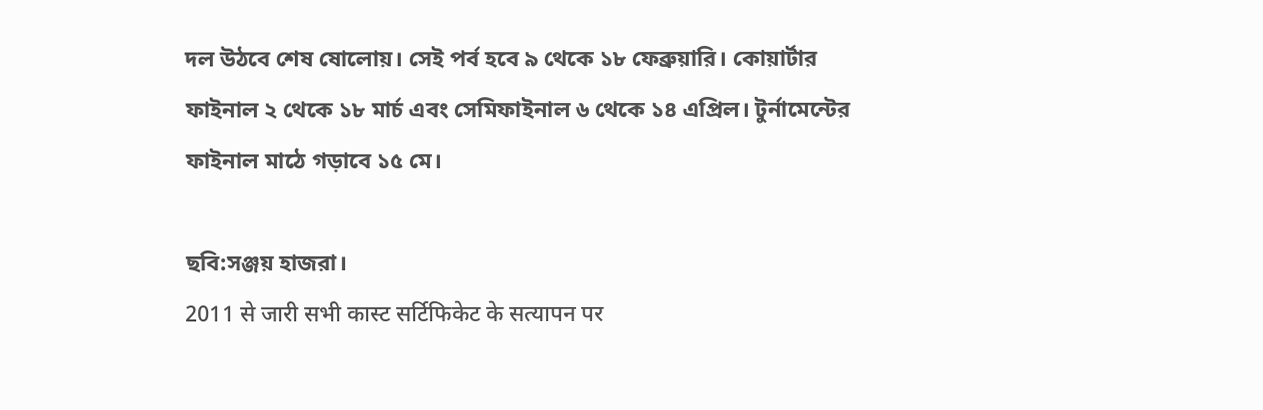দল উঠবে শেষ ষোলোয়। সেই পর্ব হবে ৯ থেকে ১৮ ফেব্রুয়ারি। কোয়ার্টার ফাইনাল ২ থেকে ১৮ মার্চ এবং সেমিফাইনাল ৬ থেকে ১৪ এপ্রিল। টুর্নামেন্টের ফাইনাল মাঠে গড়াবে ১৫ মে।

ছবি:সঞ্জয় হাজরা।
2011 से जारी सभी कास्ट सर्टिफिकेट के सत्यापन पर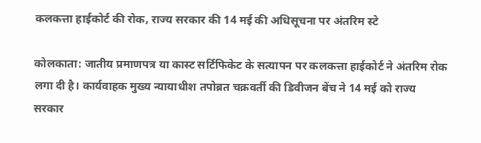कलकत्ता हाईकोर्ट की रोक, राज्य सरकार की 14 मई की अधिसूचना पर अंतरिम स्टे

कोलकाता: जातीय प्रमाणपत्र या कास्ट सर्टिफिकेट के सत्यापन पर कलकत्ता हाईकोर्ट ने अंतरिम रोक लगा दी है। कार्यवाहक मुख्य न्यायाधीश तपोब्रत चक्रवर्ती की डिवीजन बेंच ने 14 मई को राज्य सरकार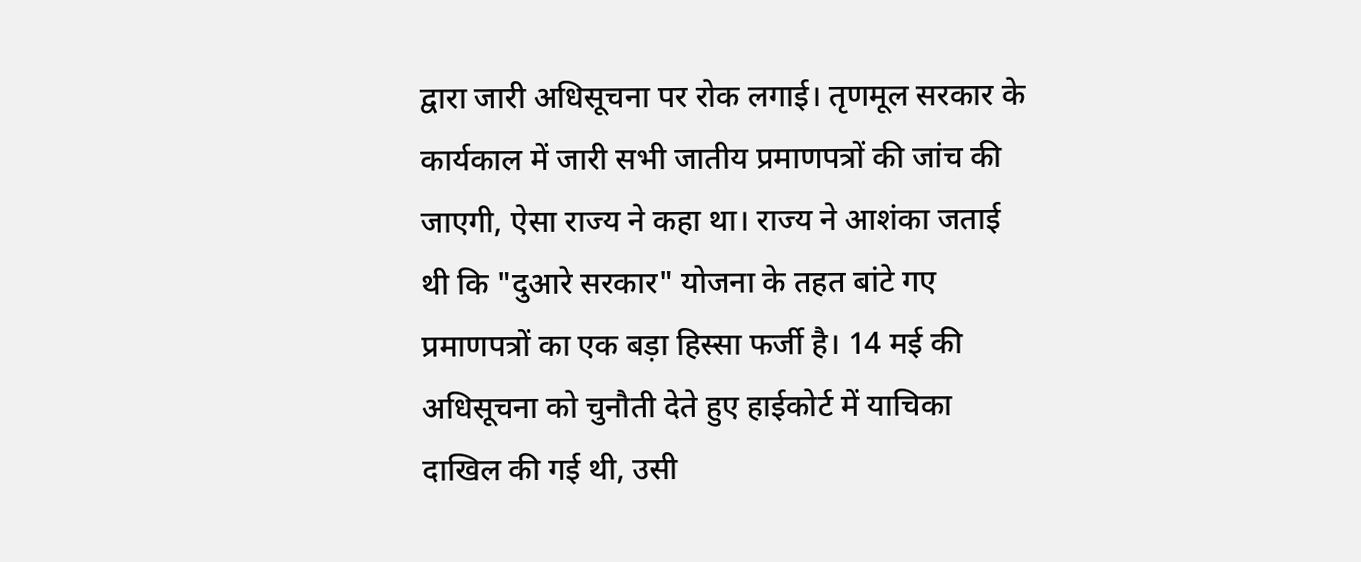द्वारा जारी अधिसूचना पर रोक लगाई। तृणमूल सरकार के कार्यकाल में जारी सभी जातीय प्रमाणपत्रों की जांच की जाएगी, ऐसा राज्य ने कहा था। राज्य ने आशंका जताई थी कि "दुआरे सरकार" योजना के तहत बांटे गए प्रमाणपत्रों का एक बड़ा हिस्सा फर्जी है। 14 मई की अधिसूचना को चुनौती देते हुए हाईकोर्ट में याचिका दाखिल की गई थी, उसी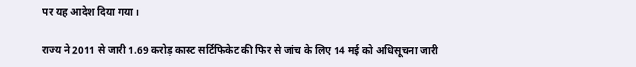पर यह आदेश दिया गया।

राज्य ने 2011 से जारी 1.69 करोड़ कास्ट सर्टिफिकेट की फिर से जांच के लिए 14 मई को अधिसूचना जारी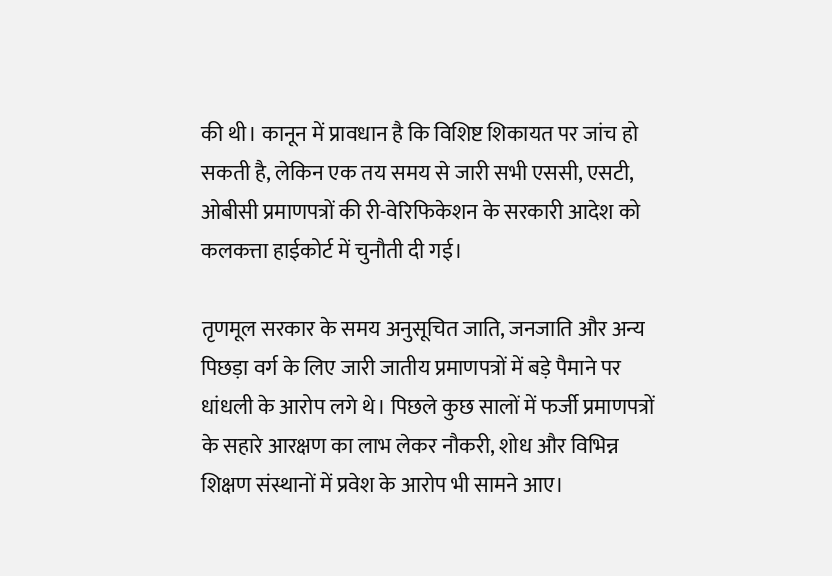की थी। कानून में प्रावधान है कि विशिष्ट शिकायत पर जांच हो सकती है, लेकिन एक तय समय से जारी सभी एससी, एसटी, ओबीसी प्रमाणपत्रों की री-वेरिफिकेशन के सरकारी आदेश को कलकत्ता हाईकोर्ट में चुनौती दी गई।

तृणमूल सरकार के समय अनुसूचित जाति, जनजाति और अन्य पिछड़ा वर्ग के लिए जारी जातीय प्रमाणपत्रों में बड़े पैमाने पर धांधली के आरोप लगे थे। पिछले कुछ सालों में फर्जी प्रमाणपत्रों के सहारे आरक्षण का लाभ लेकर नौकरी, शोध और विभिन्न शिक्षण संस्थानों में प्रवेश के आरोप भी सामने आए।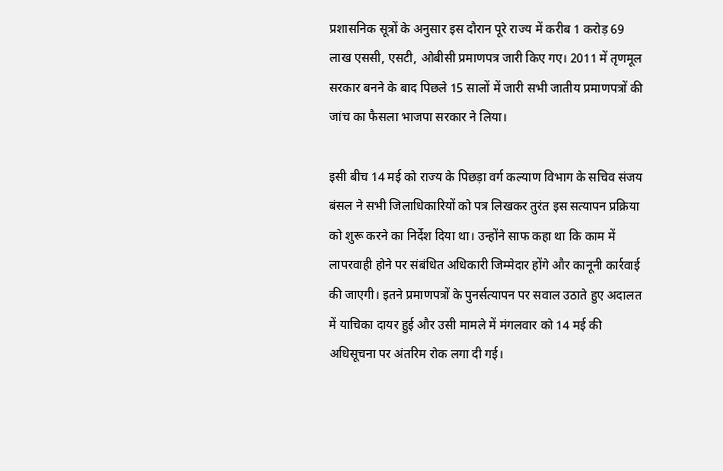प्रशासनिक सूत्रों के अनुसार इस दौरान पूरे राज्य में करीब 1 करोड़ 69 लाख एससी, एसटी, ओबीसी प्रमाणपत्र जारी किए गए। 2011 में तृणमूल सरकार बनने के बाद पिछले 15 सालों में जारी सभी जातीय प्रमाणपत्रों की जांच का फैसला भाजपा सरकार ने लिया।

इसी बीच 14 मई को राज्य के पिछड़ा वर्ग कल्याण विभाग के सचिव संजय बंसल ने सभी जिलाधिकारियों को पत्र लिखकर तुरंत इस सत्यापन प्रक्रिया को शुरू करने का निर्देश दिया था। उन्होंने साफ कहा था कि काम में लापरवाही होने पर संबंधित अधिकारी जिम्मेदार होंगे और कानूनी कार्रवाई की जाएगी। इतने प्रमाणपत्रों के पुनर्सत्यापन पर सवाल उठाते हुए अदालत में याचिका दायर हुई और उसी मामले में मंगलवार को 14 मई की अधिसूचना पर अंतरिम रोक लगा दी गई।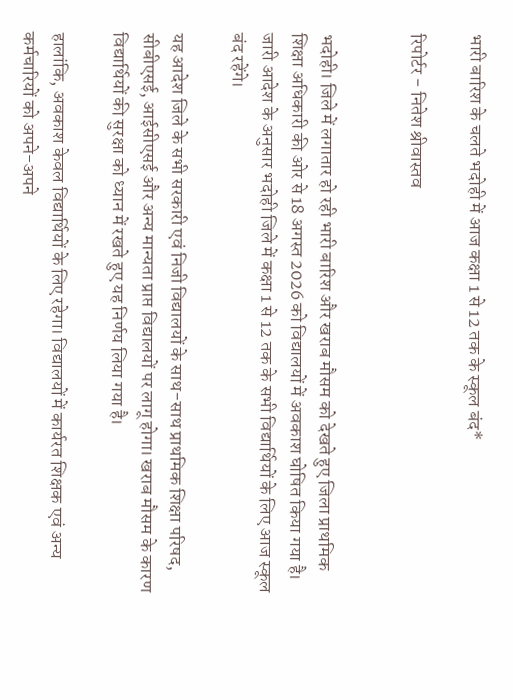भारी बारिश के चलते भदोही में आज कक्षा 1 से 12 तक के स्कूल बंद*

रिपोर्टर - नितेश श्रीवास्तव


भदोही। जिले में लगातार हो रही भारी बारिश और खराब मौसम को देखते हुए जिला प्राथमिक शिक्षा अधिकारी की ओर से 18 अगस्त 2026 को विद्यालयों में अवकाश घोषित किया गया है। जारी आदेश के अनुसार भदोही जिले में कक्षा 1 से 12 तक के सभी विद्यार्थियों के लिए आज स्कूल बंद रहेंगे।

यह आदेश जिले के सभी सरकारी एवं निजी विद्यालयों के साथ-साथ प्राथमिक शिक्षा परिषद, सीबीएसई, आईसीएसई और अन्य मान्यता प्राप्त विद्यालयों पर लागू होगा। खराब मौसम के कारण विद्यार्थियों की सुरक्षा को ध्यान में रखते हुए यह निर्णय लिया गया है।

हालांकि, अवकाश केवल विद्यार्थियों के लिए रहेगा। विद्यालयों में कार्यरत शिक्षक एवं अन्य कर्मचारियों को अपने-अपने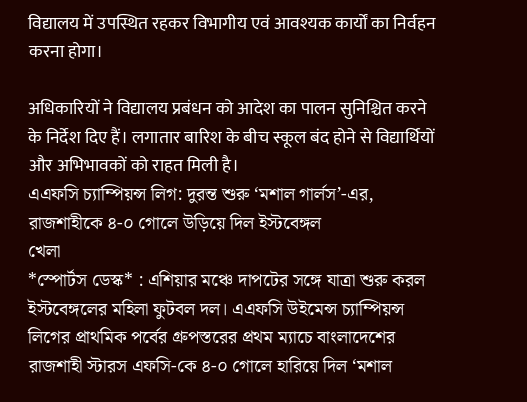विद्यालय में उपस्थित रहकर विभागीय एवं आवश्यक कार्यों का निर्वहन करना होगा।

अधिकारियों ने विद्यालय प्रबंधन को आदेश का पालन सुनिश्चित करने के निर्देश दिए हैं। लगातार बारिश के बीच स्कूल बंद होने से विद्यार्थियों और अभिभावकों को राहत मिली है।
এএফসি চ্যাম্পিয়ন্স লিগ: দুরন্ত শুরু ‘মশাল গার্লস’-এর, রাজশাহীকে ৪-০ গোলে উড়িয়ে দিল ইস্টবেঙ্গল
খেলা
*স্পোর্টস ডেস্ক* : এশিয়ার মঞ্চে দাপটের সঙ্গে যাত্রা শুরু করল ইস্টবেঙ্গলের মহিলা ফুটবল দল। এএফসি উইমেন্স চ্যাম্পিয়ন্স লিগের প্রাথমিক পর্বের গ্রুপস্তরের প্রথম ম্যাচে বাংলাদেশের রাজশাহী স্টারস এফসি-কে ৪-০ গোলে হারিয়ে দিল ‘মশাল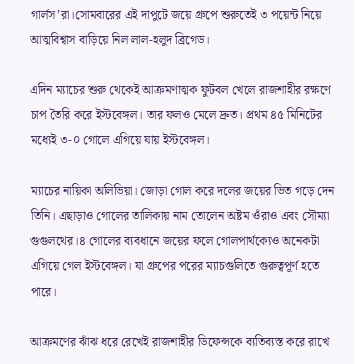গার্লস’রা।সোমবারের এই দাপুটে জয়ে গ্রুপে শুরুতেই ৩ পয়েন্ট নিয়ে আত্মবিশ্বাস বাড়িয়ে নিল লাল-হলুদ ব্রিগেড।

এদিন ম্যাচের শুরু থেকেই আক্রমণাত্মক ফুটবল খেলে রাজশাহীর রক্ষণে চাপ তৈরি করে ইস্টবেঙ্গল। তার ফলও মেলে দ্রুত। প্রথম ৪৫ মিনিটের মধ্যেই ৩-০ গোলে এগিয়ে যায় ইস্টবেঙ্গল।

ম্যাচের নায়িকা অলিভিয়া। জোড়া গোল করে দলের জয়ের ভিত গড়ে দেন তিনি। এছাড়াও গোলের তালিকায় নাম তোলেন অষ্টম ওঁরাও এবং সৌম্যা গুগুলথের।৪ গোলের ব্যবধানে জয়ের ফলে গোলপার্থক্যেও অনেকটা এগিয়ে গেল ইস্টবেঙ্গল। যা গ্রুপের পরের ম্যাচগুলিতে গুরুত্বপূর্ণ হতে পারে।

আক্রমণের ঝাঁঝ ধরে রেখেই রাজশাহীর ডিফেন্সকে ব্যতিব্যস্ত করে রাখে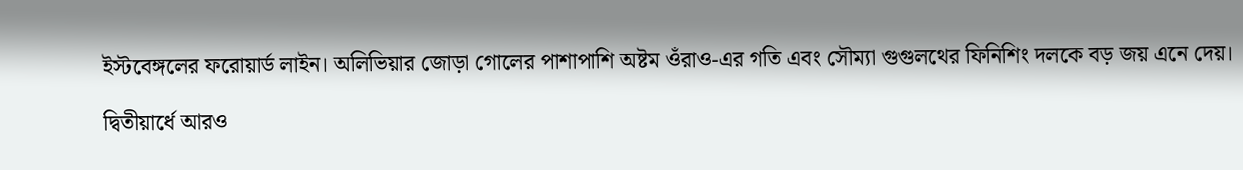ইস্টবেঙ্গলের ফরোয়ার্ড লাইন। অলিভিয়ার জোড়া গোলের পাশাপাশি অষ্টম ওঁরাও-এর গতি এবং সৌম্যা গুগুলথের ফিনিশিং দলকে বড় জয় এনে দেয়।

দ্বিতীয়ার্ধে আরও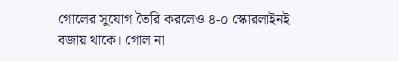গোলের সুযোগ তৈরি করলেও ৪-০ স্কোরলাইনই বজায় থাকে। গোল না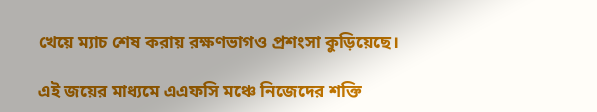খেয়ে ম্যাচ শেষ করায় রক্ষণভাগও প্রশংসা কুড়িয়েছে।

এই জয়ের মাধ্যমে এএফসি মঞ্চে নিজেদের শক্তি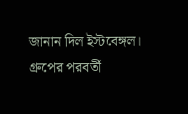জানান দিল ইস্টবেঙ্গল। গ্রুপের পরবর্তী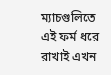ম্যাচগুলিতে এই ফর্ম ধরে রাখাই এখন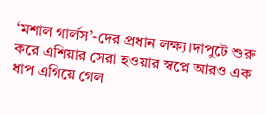‘মশাল গার্লস’-দের প্রধান লক্ষ্য।দাপুটে শুরু করে এশিয়ার সেরা হওয়ার স্বপ্নে আরও এক ধাপ এগিয়ে গেল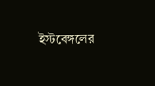ইস্টবেঙ্গলের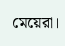মেয়েরা।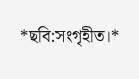*ছবি:সংগৃহীত।*